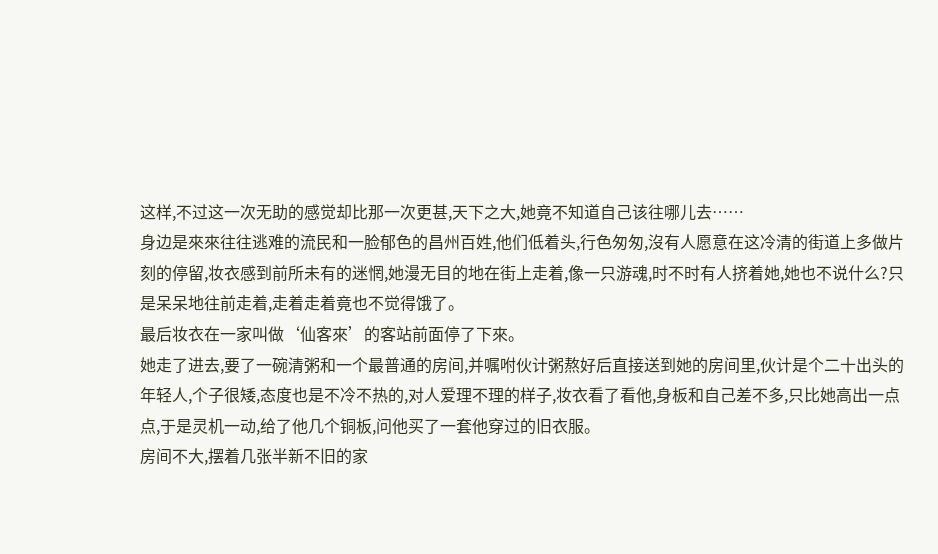这样,不过这一次无助的感觉却比那一次更甚,天下之大,她竟不知道自己该往哪儿去……
身边是來來往往逃难的流民和一脸郁色的昌州百姓,他们低着头,行色匆匆,沒有人愿意在这冷清的街道上多做片刻的停留,妆衣感到前所未有的迷惘,她漫无目的地在街上走着,像一只游魂,时不时有人挤着她,她也不说什么?只是呆呆地往前走着,走着走着竟也不觉得饿了。
最后妆衣在一家叫做‘仙客來’的客站前面停了下來。
她走了进去,要了一碗清粥和一个最普通的房间,并嘱咐伙计粥熬好后直接送到她的房间里,伙计是个二十出头的年轻人,个子很矮,态度也是不冷不热的,对人爱理不理的样子,妆衣看了看他,身板和自己差不多,只比她高出一点点,于是灵机一动,给了他几个铜板,问他买了一套他穿过的旧衣服。
房间不大,摆着几张半新不旧的家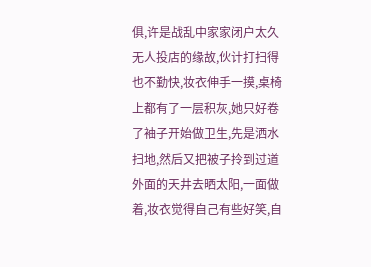俱,许是战乱中家家闭户太久无人投店的缘故,伙计打扫得也不勤快,妆衣伸手一摸,桌椅上都有了一层积灰,她只好卷了袖子开始做卫生,先是洒水扫地,然后又把被子拎到过道外面的天井去晒太阳,一面做着,妆衣觉得自己有些好笑,自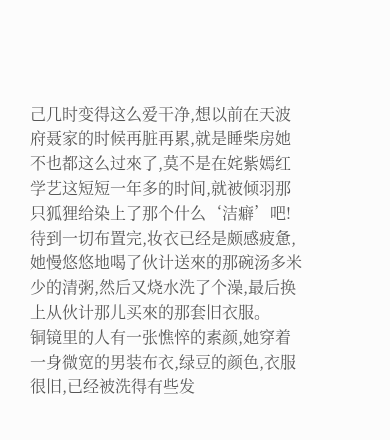己几时变得这么爱干净,想以前在天波府聂家的时候再脏再累,就是睡柴房她不也都这么过來了,莫不是在姹紫嫣红学艺这短短一年多的时间,就被倾羽那只狐狸给染上了那个什么‘洁癖’吧!
待到一切布置完,妆衣已经是颇感疲惫,她慢悠悠地喝了伙计送來的那碗汤多米少的清粥,然后又烧水洗了个澡,最后换上从伙计那儿买來的那套旧衣服。
铜镜里的人有一张憔悴的素颜,她穿着一身微宽的男装布衣,绿豆的颜色,衣服很旧,已经被洗得有些发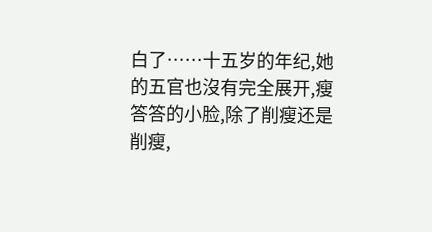白了……十五岁的年纪,她的五官也沒有完全展开,瘦答答的小脸,除了削瘦还是削瘦,